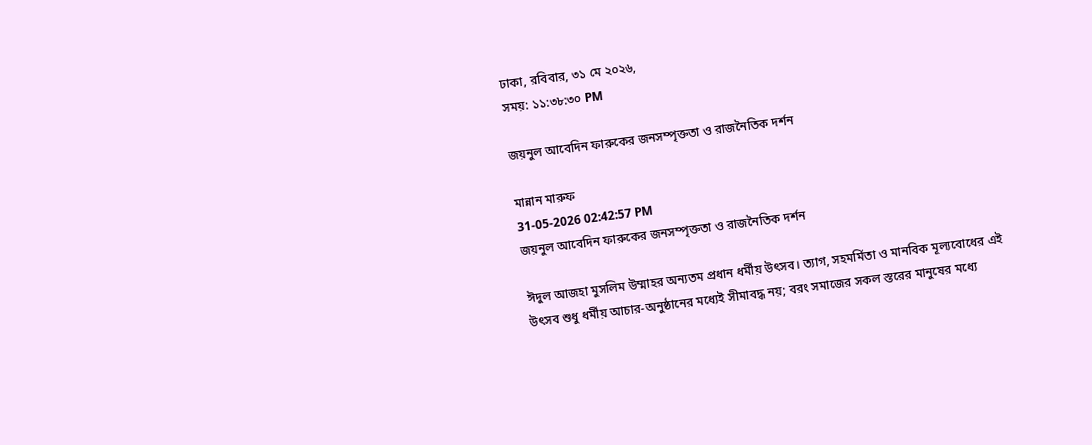ঢাকা, রবিবার, ৩১ মে ২০২৬,
সময়: ১১:৩৮:৩০ PM

জয়নুল আবেদিন ফারুকের জনসম্পৃক্ততা ও রাজনৈতিক দর্শন

মান্নান মারুফ
31-05-2026 02:42:57 PM
জয়নুল আবেদিন ফারুকের জনসম্পৃক্ততা ও রাজনৈতিক দর্শন

ঈদুল আজহা মুসলিম উম্মাহর অন্যতম প্রধান ধর্মীয় উৎসব। ত্যাগ, সহমর্মিতা ও মানবিক মূল্যবোধের এই উৎসব শুধু ধর্মীয় আচার-অনুষ্ঠানের মধ্যেই সীমাবদ্ধ নয়; বরং সমাজের সকল স্তরের মানুষের মধ্যে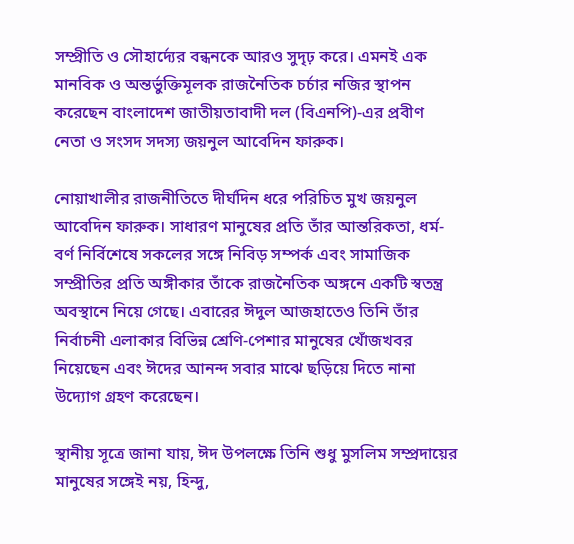সম্প্রীতি ও সৌহার্দ্যের বন্ধনকে আরও সুদৃঢ় করে। এমনই এক মানবিক ও অন্তর্ভুক্তিমূলক রাজনৈতিক চর্চার নজির স্থাপন করেছেন বাংলাদেশ জাতীয়তাবাদী দল (বিএনপি)-এর প্রবীণ নেতা ও সংসদ সদস্য জয়নুল আবেদিন ফারুক।

নোয়াখালীর রাজনীতিতে দীর্ঘদিন ধরে পরিচিত মুখ জয়নুল আবেদিন ফারুক। সাধারণ মানুষের প্রতি তাঁর আন্তরিকতা, ধর্ম-বর্ণ নির্বিশেষে সকলের সঙ্গে নিবিড় সম্পর্ক এবং সামাজিক সম্প্রীতির প্রতি অঙ্গীকার তাঁকে রাজনৈতিক অঙ্গনে একটি স্বতন্ত্র অবস্থানে নিয়ে গেছে। এবারের ঈদুল আজহাতেও তিনি তাঁর নির্বাচনী এলাকার বিভিন্ন শ্রেণি-পেশার মানুষের খোঁজখবর নিয়েছেন এবং ঈদের আনন্দ সবার মাঝে ছড়িয়ে দিতে নানা উদ্যোগ গ্রহণ করেছেন।

স্থানীয় সূত্রে জানা যায়, ঈদ উপলক্ষে তিনি শুধু মুসলিম সম্প্রদায়ের মানুষের সঙ্গেই নয়, হিন্দু,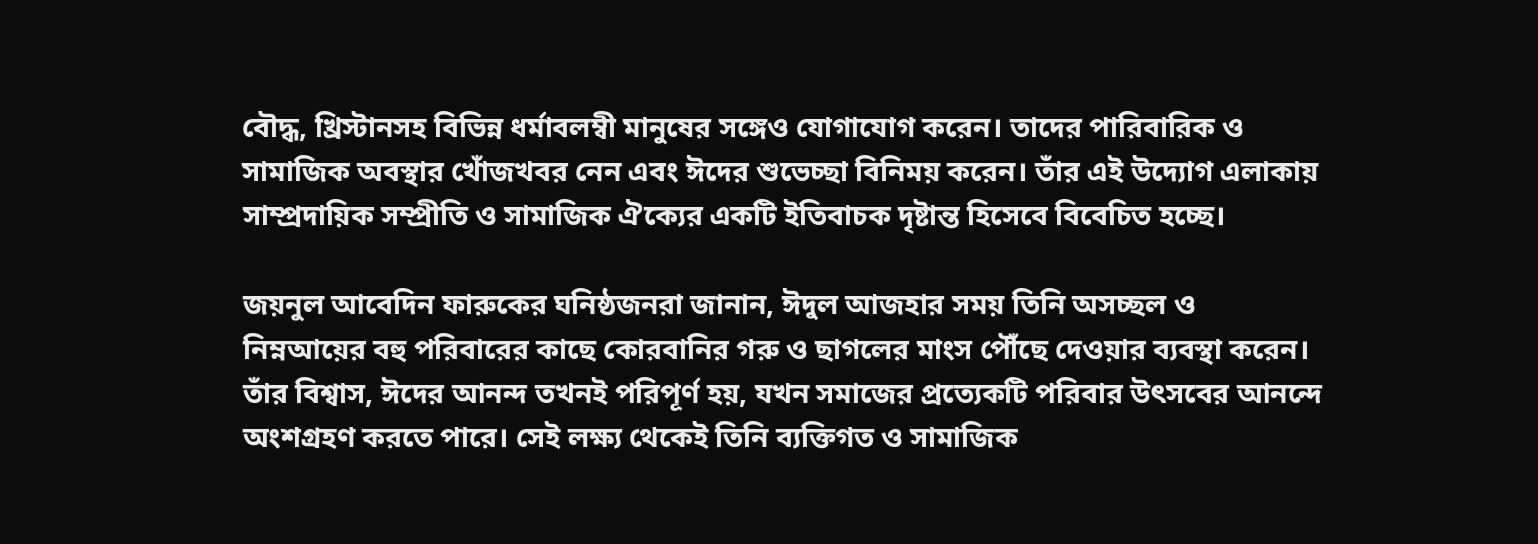বৌদ্ধ, খ্রিস্টানসহ বিভিন্ন ধর্মাবলম্বী মানুষের সঙ্গেও যোগাযোগ করেন। তাদের পারিবারিক ও সামাজিক অবস্থার খোঁজখবর নেন এবং ঈদের শুভেচ্ছা বিনিময় করেন। তাঁর এই উদ্যোগ এলাকায় সাম্প্রদায়িক সম্প্রীতি ও সামাজিক ঐক্যের একটি ইতিবাচক দৃষ্টান্ত হিসেবে বিবেচিত হচ্ছে।

জয়নুল আবেদিন ফারুকের ঘনিষ্ঠজনরা জানান, ঈদুল আজহার সময় তিনি অসচ্ছল ও নিম্নআয়ের বহু পরিবারের কাছে কোরবানির গরু ও ছাগলের মাংস পৌঁছে দেওয়ার ব্যবস্থা করেন। তাঁর বিশ্বাস, ঈদের আনন্দ তখনই পরিপূর্ণ হয়, যখন সমাজের প্রত্যেকটি পরিবার উৎসবের আনন্দে অংশগ্রহণ করতে পারে। সেই লক্ষ্য থেকেই তিনি ব্যক্তিগত ও সামাজিক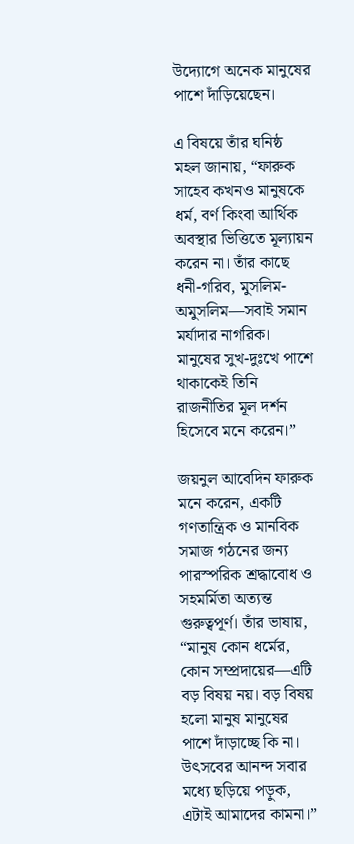উদ্যোগে অনেক মানুষের পাশে দাঁড়িয়েছেন।

এ বিষয়ে তাঁর ঘনিষ্ঠ মহল জানায়, “ফারুক সাহেব কখনও মানুষকে ধর্ম, বর্ণ কিংবা আর্থিক অবস্থার ভিত্তিতে মূল্যায়ন করেন না। তাঁর কাছে ধনী-গরিব, মুসলিম-অমুসলিম—সবাই সমান মর্যাদার নাগরিক। মানুষের সুখ-দুঃখে পাশে থাকাকেই তিনি রাজনীতির মূল দর্শন হিসেবে মনে করেন।”

জয়নুল আবেদিন ফারুক মনে করেন, একটি গণতান্ত্রিক ও মানবিক সমাজ গঠনের জন্য পারস্পরিক শ্রদ্ধাবোধ ও সহমর্মিতা অত্যন্ত গুরুত্বপূর্ণ। তাঁর ভাষায়, “মানুষ কোন ধর্মের, কোন সম্প্রদায়ের—এটি বড় বিষয় নয়। বড় বিষয় হলো মানুষ মানুষের পাশে দাঁড়াচ্ছে কি না। উৎসবের আনন্দ সবার মধ্যে ছড়িয়ে পড়ুক, এটাই আমাদের কামনা।”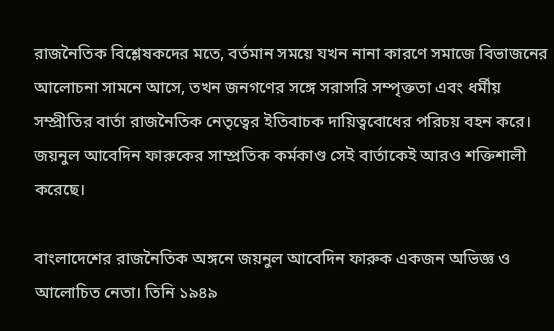রাজনৈতিক বিশ্লেষকদের মতে, বর্তমান সময়ে যখন নানা কারণে সমাজে বিভাজনের আলোচনা সামনে আসে, তখন জনগণের সঙ্গে সরাসরি সম্পৃক্ততা এবং ধর্মীয় সম্প্রীতির বার্তা রাজনৈতিক নেতৃত্বের ইতিবাচক দায়িত্ববোধের পরিচয় বহন করে। জয়নুল আবেদিন ফারুকের সাম্প্রতিক কর্মকাণ্ড সেই বার্তাকেই আরও শক্তিশালী করেছে।

বাংলাদেশের রাজনৈতিক অঙ্গনে জয়নুল আবেদিন ফারুক একজন অভিজ্ঞ ও আলোচিত নেতা। তিনি ১৯৪৯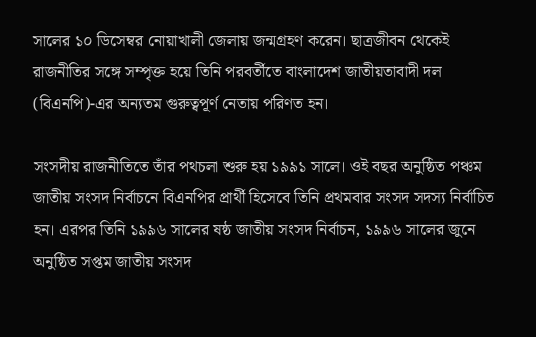সালের ১০ ডিসেম্বর নোয়াখালী জেলায় জন্মগ্রহণ করেন। ছাত্রজীবন থেকেই রাজনীতির সঙ্গে সম্পৃক্ত হয়ে তিনি পরবর্তীতে বাংলাদেশ জাতীয়তাবাদী দল (বিএনপি)-এর অন্যতম গুরুত্বপূর্ণ নেতায় পরিণত হন।

সংসদীয় রাজনীতিতে তাঁর পথচলা শুরু হয় ১৯৯১ সালে। ওই বছর অনুষ্ঠিত পঞ্চম জাতীয় সংসদ নির্বাচনে বিএনপির প্রার্থী হিসেবে তিনি প্রথমবার সংসদ সদস্য নির্বাচিত হন। এরপর তিনি ১৯৯৬ সালের ষষ্ঠ জাতীয় সংসদ নির্বাচন, ১৯৯৬ সালের জুনে অনুষ্ঠিত সপ্তম জাতীয় সংসদ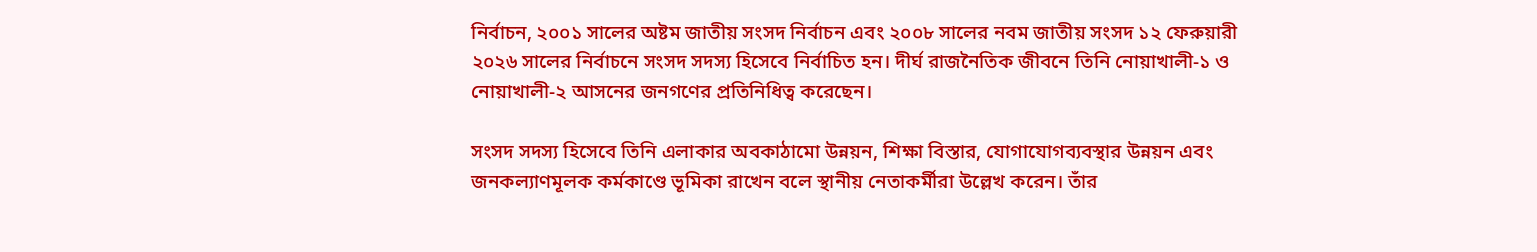নির্বাচন, ২০০১ সালের অষ্টম জাতীয় সংসদ নির্বাচন এবং ২০০৮ সালের নবম জাতীয় সংসদ ১২ ফেরুয়ারী ২০২৬ সালের নির্বাচনে সংসদ সদস্য হিসেবে নির্বাচিত হন। দীর্ঘ রাজনৈতিক জীবনে তিনি নোয়াখালী-১ ও নোয়াখালী-২ আসনের জনগণের প্রতিনিধিত্ব করেছেন।

সংসদ সদস্য হিসেবে তিনি এলাকার অবকাঠামো উন্নয়ন, শিক্ষা বিস্তার, যোগাযোগব্যবস্থার উন্নয়ন এবং জনকল্যাণমূলক কর্মকাণ্ডে ভূমিকা রাখেন বলে স্থানীয় নেতাকর্মীরা উল্লেখ করেন। তাঁর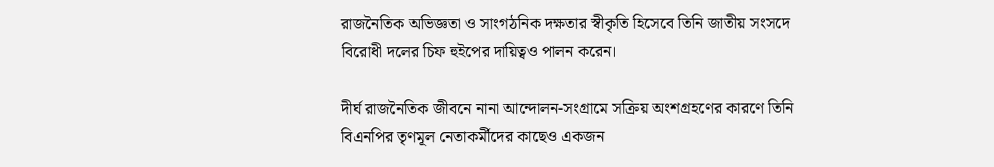রাজনৈতিক অভিজ্ঞতা ও সাংগঠনিক দক্ষতার স্বীকৃতি হিসেবে তিনি জাতীয় সংসদে বিরোধী দলের চিফ হুইপের দায়িত্বও পালন করেন।

দীর্ঘ রাজনৈতিক জীবনে নানা আন্দোলন-সংগ্রামে সক্রিয় অংশগ্রহণের কারণে তিনি বিএনপির তৃণমূল নেতাকর্মীদের কাছেও একজন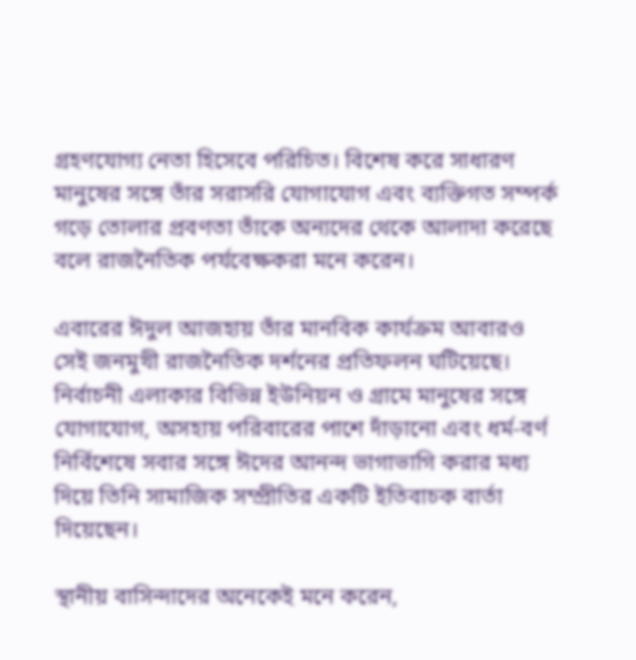গ্রহণযোগ্য নেতা হিসেবে পরিচিত। বিশেষ করে সাধারণ মানুষের সঙ্গে তাঁর সরাসরি যোগাযোগ এবং ব্যক্তিগত সম্পর্ক গড়ে তোলার প্রবণতা তাঁকে অন্যদের থেকে আলাদা করেছে বলে রাজনৈতিক পর্যবেক্ষকরা মনে করেন।

এবারের ঈদুল আজহায় তাঁর মানবিক কার্যক্রম আবারও সেই জনমুখী রাজনৈতিক দর্শনের প্রতিফলন ঘটিয়েছে। নির্বাচনী এলাকার বিভিন্ন ইউনিয়ন ও গ্রামে মানুষের সঙ্গে যোগাযোগ, অসহায় পরিবারের পাশে দাঁড়ানো এবং ধর্ম-বর্ণ নির্বিশেষে সবার সঙ্গে ঈদের আনন্দ ভাগাভাগি করার মধ্য দিয়ে তিনি সামাজিক সম্প্রীতির একটি ইতিবাচক বার্তা দিয়েছেন।

স্থানীয় বাসিন্দাদের অনেকেই মনে করেন,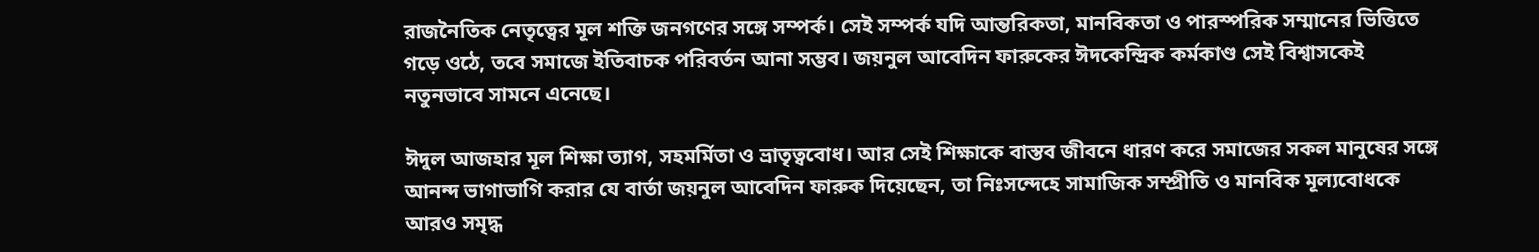রাজনৈতিক নেতৃত্বের মূল শক্তি জনগণের সঙ্গে সম্পর্ক। সেই সম্পর্ক যদি আন্তরিকতা, মানবিকতা ও পারস্পরিক সম্মানের ভিত্তিতে গড়ে ওঠে, তবে সমাজে ইতিবাচক পরিবর্তন আনা সম্ভব। জয়নুল আবেদিন ফারুকের ঈদকেন্দ্রিক কর্মকাণ্ড সেই বিশ্বাসকেই নতুনভাবে সামনে এনেছে।

ঈদুল আজহার মূল শিক্ষা ত্যাগ, সহমর্মিতা ও ভ্রাতৃত্ববোধ। আর সেই শিক্ষাকে বাস্তব জীবনে ধারণ করে সমাজের সকল মানুষের সঙ্গে আনন্দ ভাগাভাগি করার যে বার্তা জয়নুল আবেদিন ফারুক দিয়েছেন, তা নিঃসন্দেহে সামাজিক সম্প্রীতি ও মানবিক মূল্যবোধকে আরও সমৃদ্ধ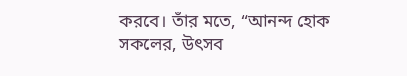করবে। তাঁর মতে, “আনন্দ হোক সকলের, উৎসব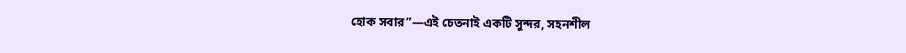হোক সবার”—এই চেতনাই একটি সুন্দর, সহনশীল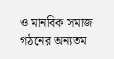ও মানবিক সমাজ গঠনের অন্যতম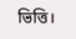ভিত্তি।